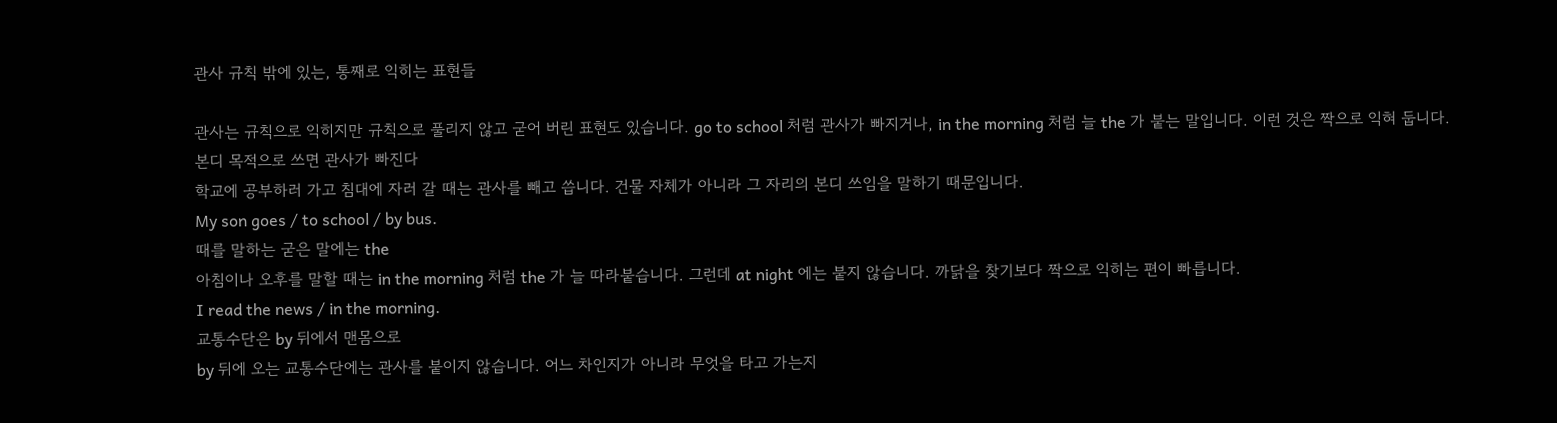관사 규칙 밖에 있는, 통째로 익히는 표현들

관사는 규칙으로 익히지만 규칙으로 풀리지 않고 굳어 버린 표현도 있습니다. go to school 처럼 관사가 빠지거나, in the morning 처럼 늘 the 가 붙는 말입니다. 이런 것은 짝으로 익혀 둡니다.
본디 목적으로 쓰면 관사가 빠진다
학교에 공부하러 가고 침대에 자러 갈 때는 관사를 빼고 씁니다. 건물 자체가 아니라 그 자리의 본디 쓰임을 말하기 때문입니다.
My son goes / to school / by bus.
때를 말하는 굳은 말에는 the
아침이나 오후를 말할 때는 in the morning 처럼 the 가 늘 따라붙습니다. 그런데 at night 에는 붙지 않습니다. 까닭을 찾기보다 짝으로 익히는 편이 빠릅니다.
I read the news / in the morning.
교통수단은 by 뒤에서 맨몸으로
by 뒤에 오는 교통수단에는 관사를 붙이지 않습니다. 어느 차인지가 아니라 무엇을 타고 가는지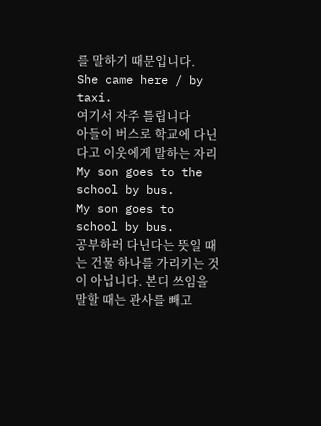를 말하기 때문입니다.
She came here / by taxi.
여기서 자주 틀립니다
아들이 버스로 학교에 다닌다고 이웃에게 말하는 자리
My son goes to the school by bus.
My son goes to school by bus.
공부하러 다닌다는 뜻일 때는 건물 하나를 가리키는 것이 아닙니다. 본디 쓰임을 말할 때는 관사를 빼고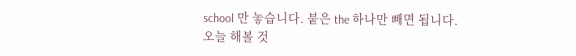school 만 놓습니다. 붙은 the 하나만 빼면 됩니다.
오늘 해볼 것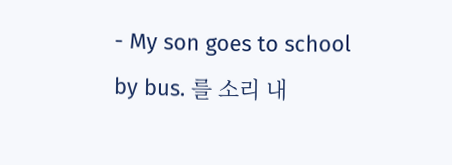- My son goes to school by bus. 를 소리 내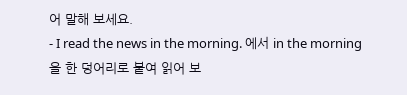어 말해 보세요.
- I read the news in the morning. 에서 in the morning 을 한 덩어리로 붙여 읽어 보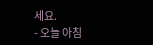세요.
- 오늘 아침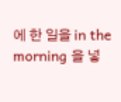에 한 일을 in the morning 을 넣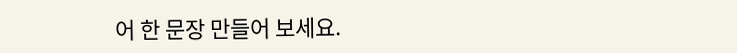어 한 문장 만들어 보세요.